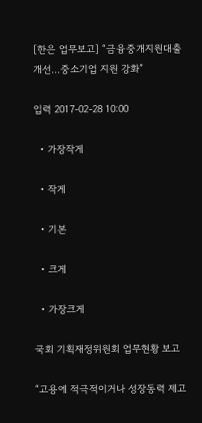[한은 업무보고] “금융중개지원대출 개선...중소기업 지원 강화”

입력 2017-02-28 10:00

  • 가장작게

  • 작게

  • 기본

  • 크게

  • 가장크게

국회 기획재정위원회 업무현황 보고

“고용에 적극적이거나 성장동력 제고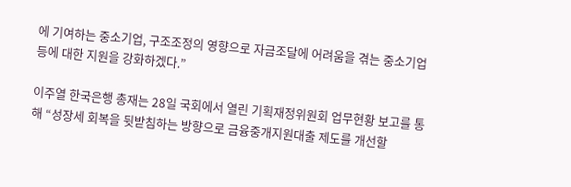에 기여하는 중소기업, 구조조정의 영향으로 자금조달에 어려움을 겪는 중소기업 등에 대한 지원을 강화하겠다.”

이주열 한국은행 총재는 28일 국회에서 열린 기획재정위원회 업무현황 보고를 통해 “성장세 회복을 뒷받침하는 방향으로 금융중개지원대출 제도를 개선할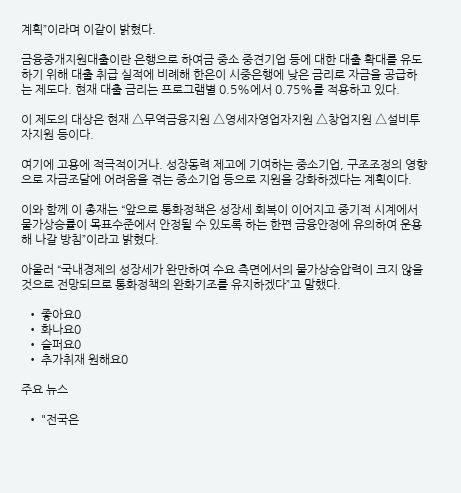계획”이라며 이같이 밝혔다.

금융중개지원대출이란 은행으로 하여금 중소 중견기업 등에 대한 대출 확대를 유도하기 위해 대출 취급 실적에 비례해 한은이 시중은행에 낮은 금리로 자금을 공급하는 제도다. 현재 대출 금리는 프로그램별 0.5%에서 0.75%를 적용하고 있다.

이 제도의 대상은 현재 △무역금융지원 △영세자영업자지원 △창업지원 △설비투자지원 등이다.

여기에 고용에 적극적이거나. 성장동력 제고에 기여하는 중소기업, 구조조정의 영향으로 자금조달에 어려움을 겪는 중소기업 등으로 지원을 강화하겠다는 계획이다.

이와 함께 이 총재는 “앞으로 통화정책은 성장세 회복이 이어지고 중기적 시계에서 물가상승률이 목표수준에서 안정될 수 있도록 하는 한편 금융안정에 유의하여 운용해 나갈 방침”이라고 밝혔다.

아울러 “국내경제의 성장세가 완만하여 수요 측면에서의 물가상승압력이 크지 않을 것으로 전망되므로 통화정책의 완화기조를 유지하겠다”고 말했다.

  • 좋아요0
  • 화나요0
  • 슬퍼요0
  • 추가취재 원해요0

주요 뉴스

  • "전국은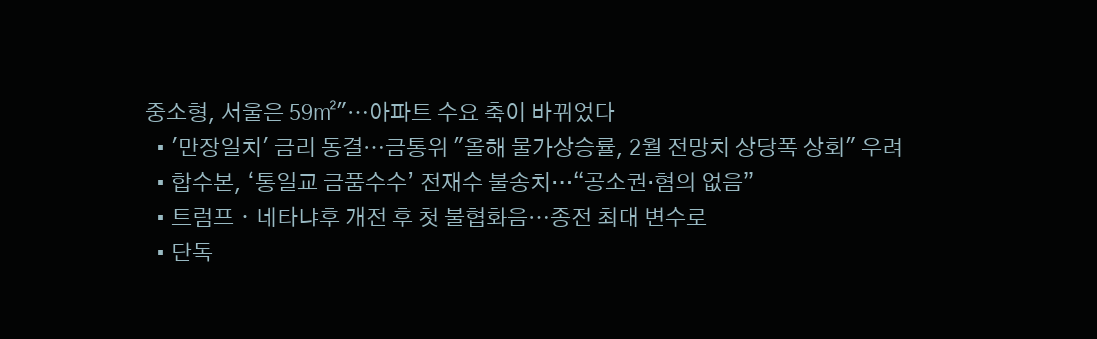중소형, 서울은 59㎡"⋯아파트 수요 축이 바뀌었다
  • '만장일치' 금리 동결⋯금통위 "올해 물가상승률, 2월 전망치 상당폭 상회" 우려
  • 합수본, ‘통일교 금품수수’ 전재수 불송치…“공소권·혐의 없음”
  • 트럼프ㆍ네타냐후 개전 후 첫 불협화음⋯종전 최대 변수로
  • 단독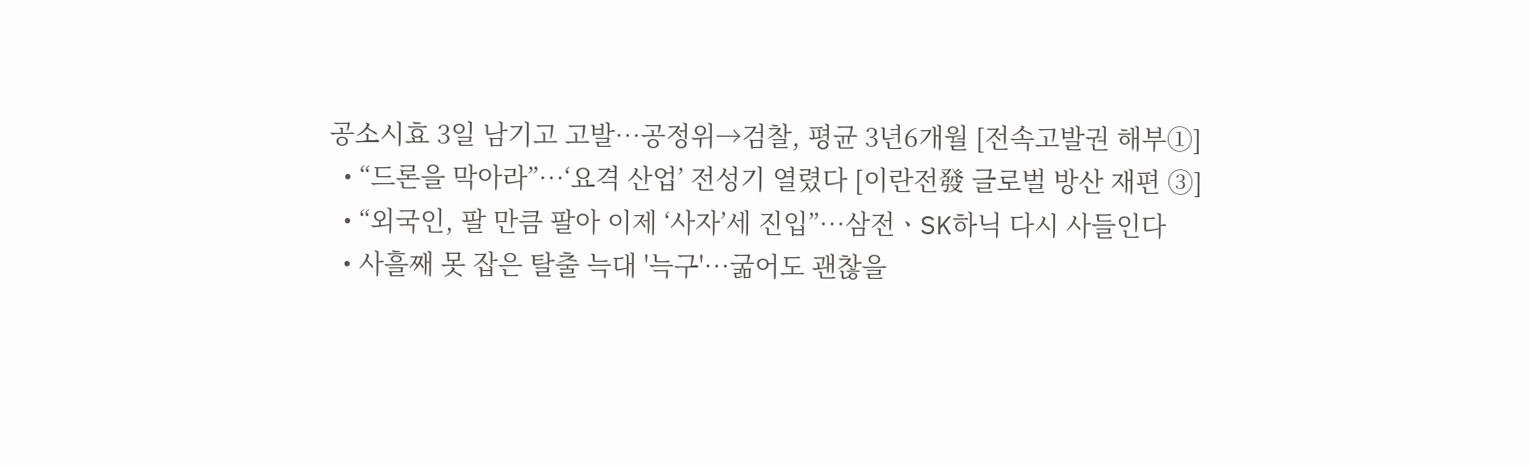공소시효 3일 남기고 고발…공정위→검찰, 평균 3년6개월 [전속고발권 해부①]
  • “드론을 막아라”…‘요격 산업’ 전성기 열렸다 [이란전發 글로벌 방산 재편 ③]
  • “외국인, 팔 만큼 팔아 이제 ‘사자’세 진입”⋯삼전ㆍSK하닉 다시 사들인다
  • 사흘째 못 잡은 탈출 늑대 '늑구'…굶어도 괜찮을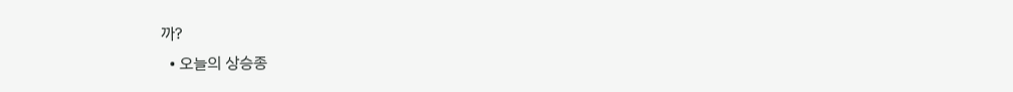까?
  • 오늘의 상승종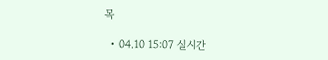목

  • 04.10 15:07 실시간